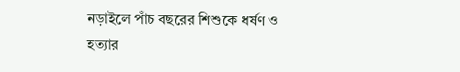নড়াইলে পাঁচ বছরের শিশুকে ধর্ষণ ও হত্যার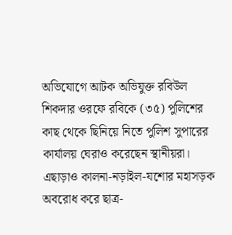অভিযোগে আটক অভিযুক্ত রবিউল শিকদার ওরফে রবিকে (৩৫) পুলিশের কাছ থেকে ছিনিয়ে নিতে পুলিশ সুপারের কার্যালয় ঘেরাও করেছেন স্থানীয়রা। এছাড়াও কালনা-নড়াইল-যশোর মহাসড়ক অবরোধ করে ছাত্র-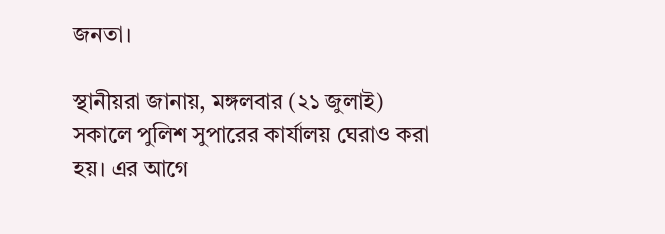জনতা।

স্থানীয়রা জানায়, মঙ্গলবার (২১ জুলাই) সকালে পুলিশ সুপারের কার্যালয় ঘেরাও করা হয়। এর আগে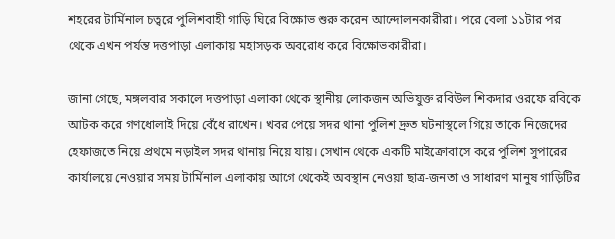শহরের টার্মিনাল চত্বরে পুলিশবাহী গাড়ি ঘিরে বিক্ষোভ শুরু করেন আন্দোলনকারীরা। পরে বেলা ১১টার পর থেকে এখন পর্যন্ত দত্তপাড়া এলাকায় মহাসড়ক অবরোধ করে বিক্ষোভকারীরা।

জানা গেছে, মঙ্গলবার সকালে দত্তপাড়া এলাকা থেকে স্থানীয় লোকজন অভিযুক্ত রবিউল শিকদার ওরফে রবিকে আটক করে গণধোলাই দিয়ে বেঁধে রাখেন। খবর পেয়ে সদর থানা পুলিশ দ্রুত ঘটনাস্থলে গিয়ে তাকে নিজেদের হেফাজতে নিয়ে প্রথমে নড়াইল সদর থানায় নিয়ে যায়। সেখান থেকে একটি মাইক্রোবাসে করে পুলিশ সুপারের কার্যালয়ে নেওয়ার সময় টার্মিনাল এলাকায় আগে থেকেই অবস্থান নেওয়া ছাত্র-জনতা ও সাধারণ মানুষ গাড়িটির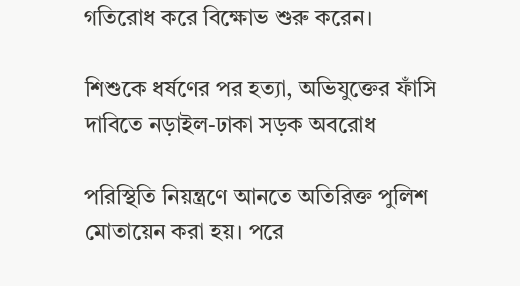গতিরোধ করে বিক্ষোভ শুরু করেন।

শিশুকে ধর্ষণের পর হত্যা, অভিযুক্তের ফাঁসি দাবিতে নড়াইল-ঢাকা সড়ক অবরোধ

পরিস্থিতি নিয়ন্ত্রণে আনতে অতিরিক্ত পুলিশ মোতায়েন করা হয়। পরে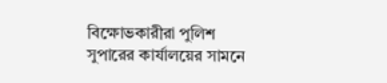বিক্ষোভকারীরা পুলিশ সুপারের কার্যালয়ের সামনে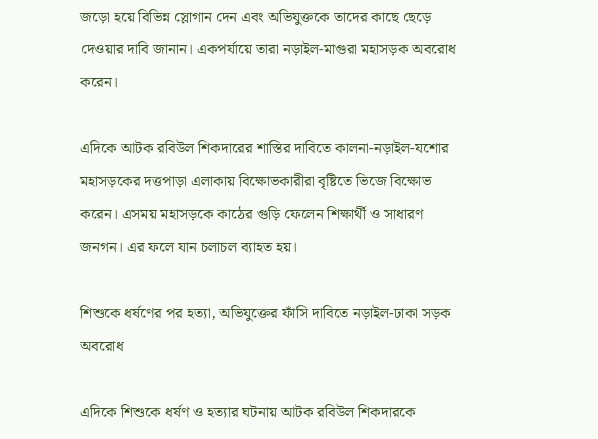জড়ো হয়ে বিভিন্ন স্লোগান দেন এবং অভিযুক্তকে তাদের কাছে ছেড়ে দেওয়ার দাবি জানান। একপর্যায়ে তারা নড়াইল-মাগুরা মহাসড়ক অবরোধ করেন।

এদিকে আটক রবিউল শিকদারের শাস্তির দাবিতে কালনা-নড়াইল-যশোর মহাসড়কের দত্তপাড়া এলাকায় বিক্ষোভকারীরা বৃষ্টিতে ভিজে বিক্ষোভ করেন। এসময় মহাসড়কে কাঠের গুড়ি ফেলেন শিক্ষার্থী ও সাধারণ জনগন। এর ফলে যান চলাচল ব্যাহত হয়।

শিশুকে ধর্ষণের পর হত্যা, অভিযুক্তের ফাঁসি দাবিতে নড়াইল-ঢাকা সড়ক অবরোধ

এদিকে শিশুকে ধর্ষণ ও হত্যার ঘটনায় আটক রবিউল শিকদারকে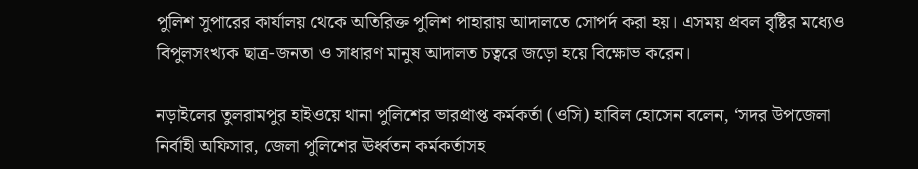পুলিশ সুপারের কার্যালয় থেকে অতিরিক্ত পুলিশ পাহারায় আদালতে সোপর্দ করা হয়। এসময় প্রবল বৃষ্টির মধ্যেও বিপুলসংখ্যক ছাত্র-জনতা ও সাধারণ মানুষ আদালত চত্বরে জড়ো হয়ে বিক্ষোভ করেন।

নড়াইলের তুলরামপুর হাইওয়ে থানা পুলিশের ভারপ্রাপ্ত কর্মকর্তা (ওসি) হাবিল হোসেন বলেন, ‘সদর উপজেলা নির্বাহী অফিসার, জেলা পুলিশের ঊর্ধ্বতন কর্মকর্তাসহ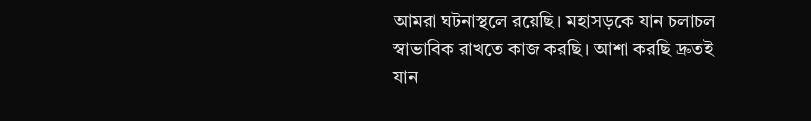আমরা ঘটনাস্থলে রয়েছি। মহাসড়কে যান চলাচল স্বাভাবিক রাখতে কাজ করছি। আশা করছি দ্রুতই যান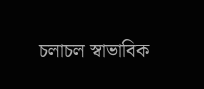চলাচল স্বাভাবিক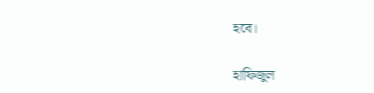হবে।

হাফিজুল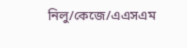নিলু/কেজে/এএসএম